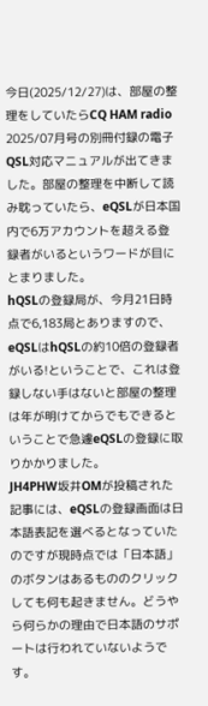今日(2025/12/27)は、部屋の整理をしていたらCQ HAM radio 2025/07月号の別冊付録の電子QSL対応マニュアルが出てきました。部屋の整理を中断して読み耽っていたら、eQSLが日本国内で6万アカウントを超える登録者がいるというワードが目にとまりました。
hQSLの登録局が、今月21日時点で6,183局とありますので、eQSLはhQSLの約10倍の登録者がいる!ということで、これは登録しない手はないと部屋の整理は年が明けてからでもできるということで急遽eQSLの登録に取りかかりました。
JH4PHW坂井OMが投稿された記事には、eQSLの登録画面は日本語表記を選べるとなっていたのですが現時点では「日本語」のボタンはあるもののクリックしても何も起きません。どうやら何らかの理由で日本語のサポートは行われていないようです。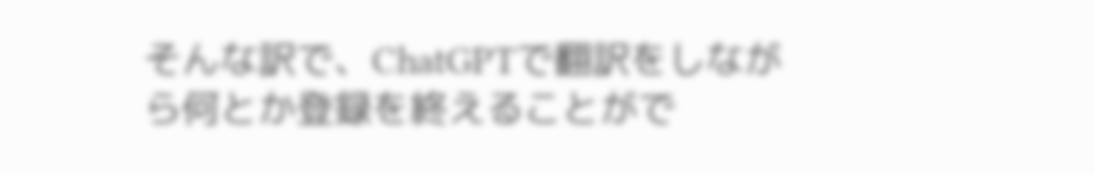そんな訳で、ChatGPTで翻訳をしながら何とか登録を終えることがで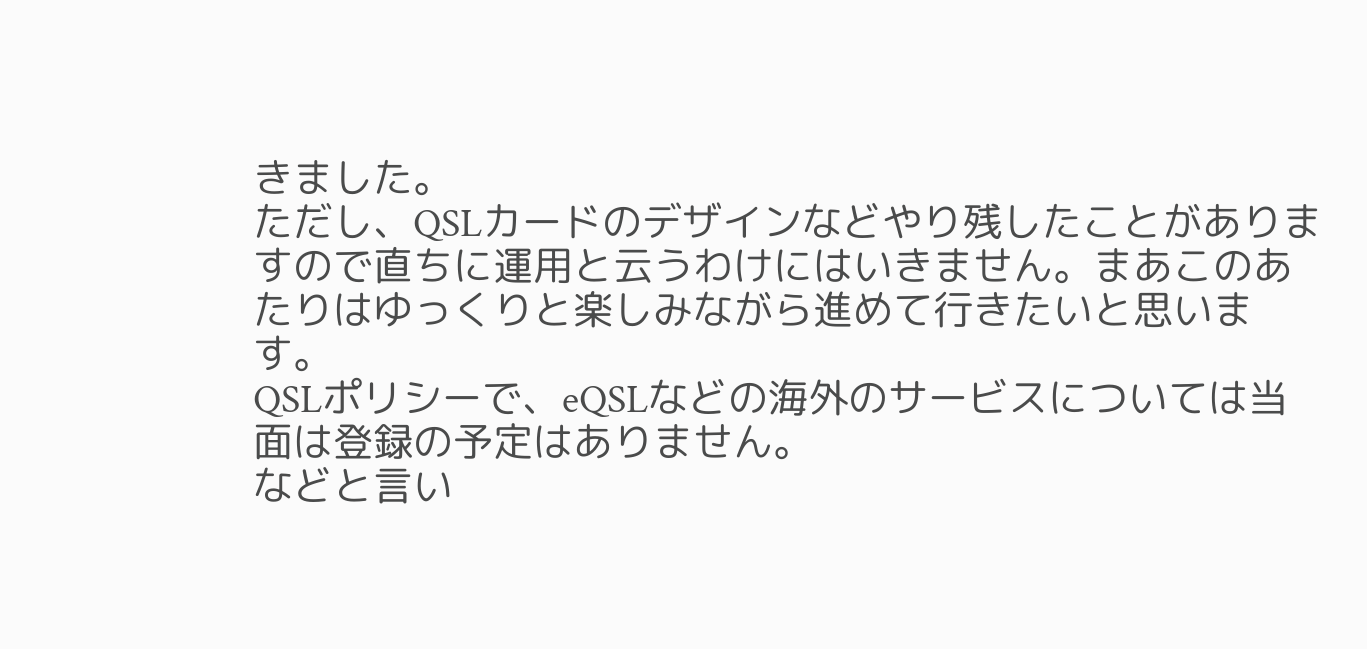きました。
ただし、QSLカードのデザインなどやり残したことがありますので直ちに運用と云うわけにはいきません。まあこのあたりはゆっくりと楽しみながら進めて行きたいと思います。
QSLポリシーで、eQSLなどの海外のサービスについては当面は登録の予定はありません。
などと言い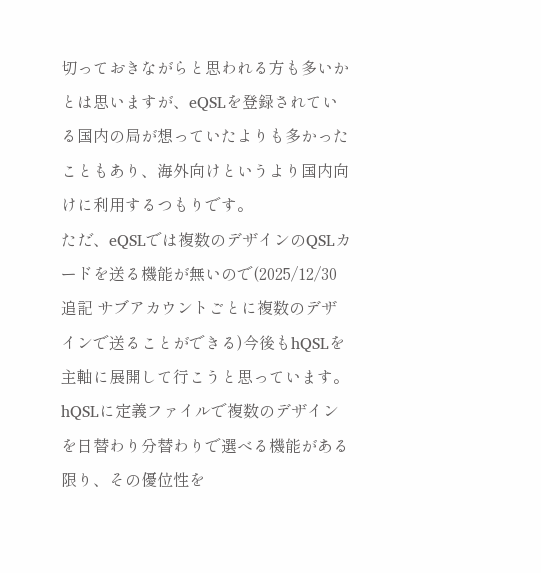切っておきながらと思われる方も多いかとは思いますが、eQSLを登録されている国内の局が想っていたよりも多かったこともあり、海外向けというより国内向けに利用するつもりです。
ただ、eQSLでは複数のデザインのQSLカードを送る機能が無いので(2025/12/30 追記 サブアカウントごとに複数のデザインで送ることができる)今後もhQSLを主軸に展開して行こうと思っています。
hQSLに定義ファイルで複数のデザインを日替わり分替わりで選べる機能がある限り、その優位性を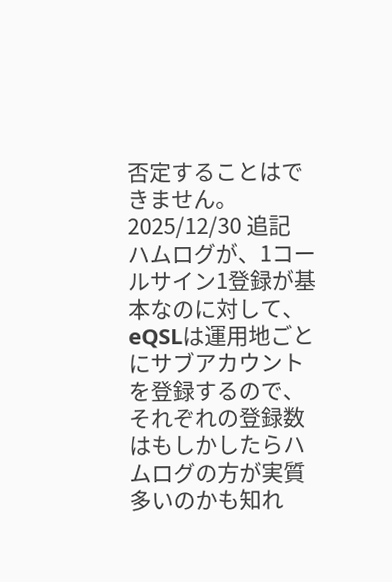否定することはできません。
2025/12/30 追記
ハムログが、1コールサイン1登録が基本なのに対して、eQSLは運用地ごとにサブアカウントを登録するので、それぞれの登録数はもしかしたらハムログの方が実質多いのかも知れ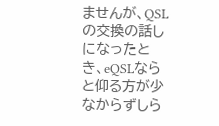ませんが、QSLの交換の話しになったとき、eQSLならと仰る方が少なからずしら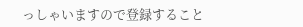っしゃいますので登録すること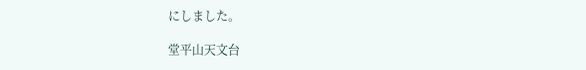にしました。

堂平山天文台